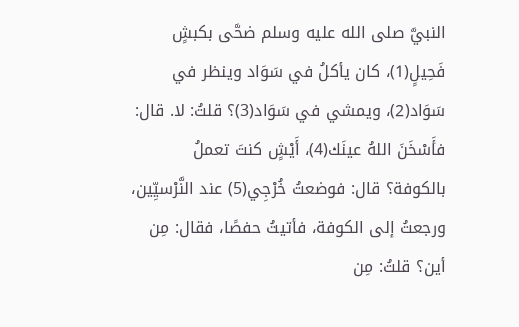النبيَّ صلى الله عليه وسلم ضحَّى بكبشٍ فَحِيلٍ(1)، كان يأكلُ في سَوَاد وينظر في سَوَاد(2)، ويمشي في سَوَاد(3)؟ قلتُ: لا. قال: فأَسْخَنَ اللهُ عينَك(4)، أَيْشٍ كنتَ تعملُ بالكوفة؟ قال: فوضعتُ خُرْجِي(5) عند النَّرْسيِّين، ورجعتُ إلى الكوفة، فأتيتُ حفصًا، فقال: مِن أين؟ قلتُ: مِن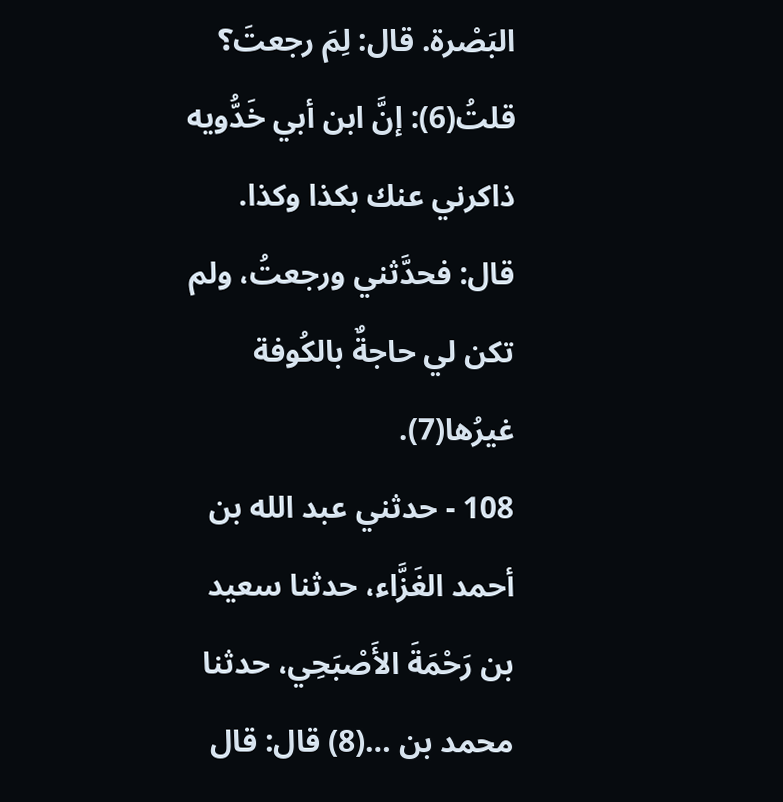البَصْرة. قال: لِمَ رجعتَ؟ قلتُ(6): إنَّ ابن أبي خَدُّويه ذاكرني عنك بكذا وكذا. قال: فحدَّثني ورجعتُ، ولم تكن لي حاجةٌ بالكُوفة غيرُها(7).
108 - حدثني عبد الله بن أحمد الغَزَّاء، حدثنا سعيد بن رَحْمَةَ الأَصْبَحِي، حدثنا محمد بن …(8) قال: قال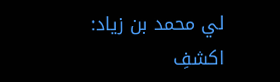لي محمد بن زياد: اكشفِ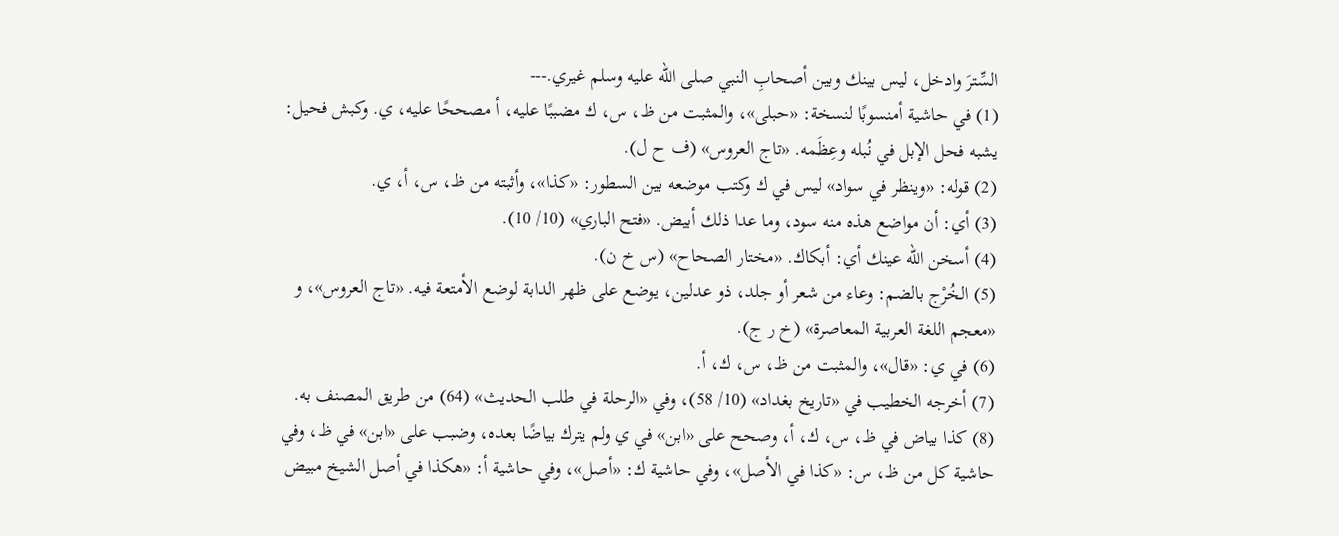السِّترَ وادخل، ليس بينك وبين أصحابِ النبي صلى الله عليه وسلم غيري.---
(1) في حاشية أمنسوبًا لنسخة: «حبلى»، والمثبت من ظ، س، ك مضببًا عليه، أ مصححًا عليه، ي. وكبش فحيل: يشبه فحل الإبل في نُبله وعِظَمه. «تاج العروس» (ف ح ل).
(2) قوله: «وينظر في سواد» ليس في ك وكتب موضعه بين السطور: «كذا»، وأثبته من ظ، س، أ، ي.
(3) أي: أن مواضع هذه منه سود، وما عدا ذلك أبيض. «فتح الباري» (10/ 10).
(4) أسخن الله عينك أي: أبكاك. «مختار الصحاح» (س خ ن).
(5) الخُرْج بالضم: وعاء من شعر أو جلد، ذو عدلين، يوضع على ظهر الدابة لوضع الأمتعة فيه. «تاج العروس»، و «معجم اللغة العربية المعاصرة» (خ ر ج).
(6) في ي: «قال»، والمثبت من ظ، س، ك، أ.
(7) أخرجه الخطيب في «تاريخ بغداد» (10/ 58)، وفي «الرحلة في طلب الحديث» (64) من طريق المصنف به.
(8) كذا بياض في ظ، س، ك، أ، وصحح على «ابن» في ي ولم يترك بياضًا بعده، وضبب على «ابن» في ظ، وفي حاشية كل من ظ، س: «كذا في الأصل»، وفي حاشية ك: «أصل»، وفي حاشية أ: «هكذا في أصل الشيخ مبيض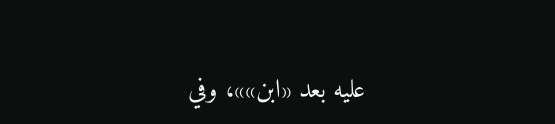عليه بعد «ابن»»، وفي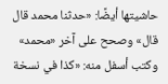حاشيتها أيضًا: «حدثنا محمد قال قال» وصحح على آخر «محمد» وكتب أسفل منه: «كذا في نسخة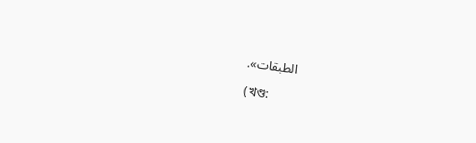الطبقات».

(খণ্ড: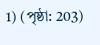1) (পৃষ্ঠা: 203)